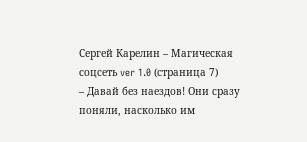Сергей Карелин – Магическая соцсеть ver 1.0 (страница 7)
– Давай без наездов! Они сразу поняли, насколько им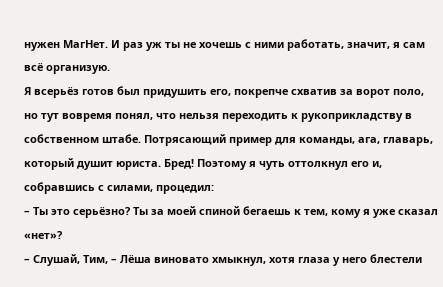нужен МагНет. И раз уж ты не хочешь с ними работать, значит, я сам всё организую.
Я всерьёз готов был придушить его, покрепче схватив за ворот поло, но тут вовремя понял, что нельзя переходить к рукоприкладству в собственном штабе. Потрясающий пример для команды, ага, главарь, который душит юриста. Бред! Поэтому я чуть оттолкнул его и, собравшись с силами, процедил:
– Ты это серьёзно? Ты за моей спиной бегаешь к тем, кому я уже сказал «нет»?
– Слушай, Тим, – Лёша виновато хмыкнул, хотя глаза у него блестели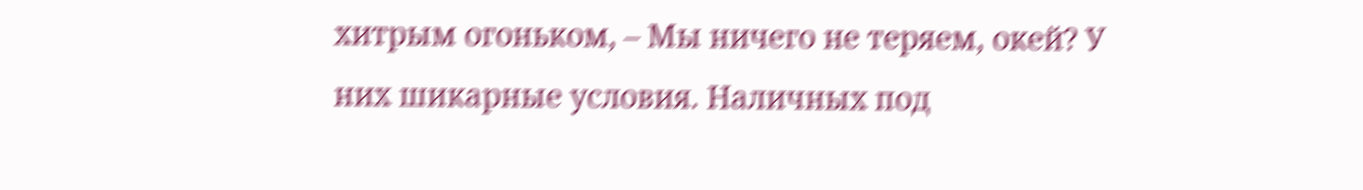хитрым огоньком, – Мы ничего не теряем, окей? У них шикарные условия. Наличных под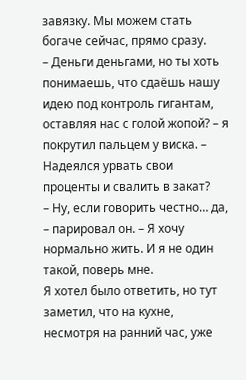завязку. Мы можем стать богаче сейчас, прямо сразу.
– Деньги деньгами, но ты хоть понимаешь, что сдаёшь нашу идею под контроль гигантам, оставляя нас с голой жопой? – я покрутил пальцем у виска. – Надеялся урвать свои проценты и свалить в закат?
– Ну, если говорить честно… да, – парировал он. – Я хочу нормально жить. И я не один такой, поверь мне.
Я хотел было ответить, но тут заметил, что на кухне, несмотря на ранний час, уже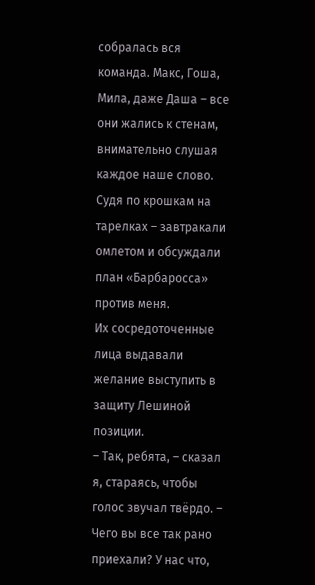собралась вся команда. Макс, Гоша, Мила, даже Даша – все они жались к стенам, внимательно слушая каждое наше слово. Судя по крошкам на тарелках – завтракали омлетом и обсуждали план «Барбаросса» против меня.
Их сосредоточенные лица выдавали желание выступить в защиту Лешиной позиции.
– Так, ребята, – сказал я, стараясь, чтобы голос звучал твёрдо. – Чего вы все так рано приехали? У нас что,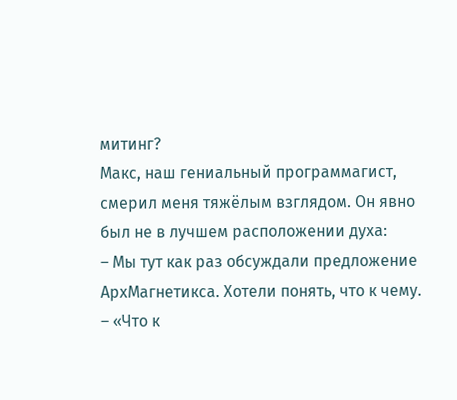митинг?
Макс, наш гениальный программагист, смерил меня тяжёлым взглядом. Он явно был не в лучшем расположении духа:
– Мы тут как раз обсуждали предложение АрхМагнетикса. Хотели понять, что к чему.
– «Что к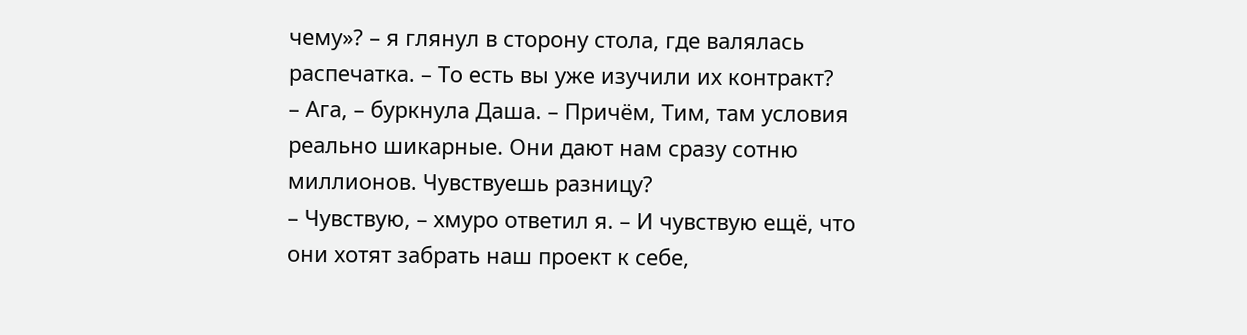чему»? – я глянул в сторону стола, где валялась распечатка. – То есть вы уже изучили их контракт?
– Ага, – буркнула Даша. – Причём, Тим, там условия реально шикарные. Они дают нам сразу сотню миллионов. Чувствуешь разницу?
– Чувствую, – хмуро ответил я. – И чувствую ещё, что они хотят забрать наш проект к себе,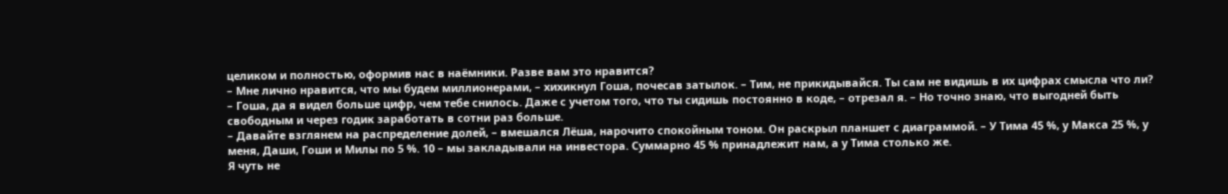целиком и полностью, оформив нас в наёмники. Разве вам это нравится?
– Мне лично нравится, что мы будем миллионерами, – хихикнул Гоша, почесав затылок. – Тим, не прикидывайся. Ты сам не видишь в их цифрах смысла что ли?
– Гоша, да я видел больше цифр, чем тебе снилось. Даже с учетом того, что ты сидишь постоянно в коде, – отрезал я. – Но точно знаю, что выгодней быть свободным и через годик заработать в сотни раз больше.
– Давайте взглянем на распределение долей, – вмешался Лёша, нарочито спокойным тоном. Он раскрыл планшет с диаграммой. – У Тима 45 %, у Макса 25 %, у меня, Даши, Гоши и Милы по 5 %. 10 – мы закладывали на инвестора. Суммарно 45 % принадлежит нам, а у Тима столько же.
Я чуть не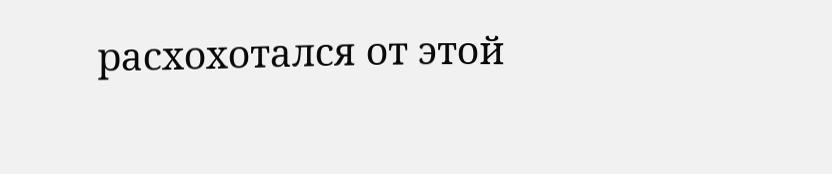расхохотался от этой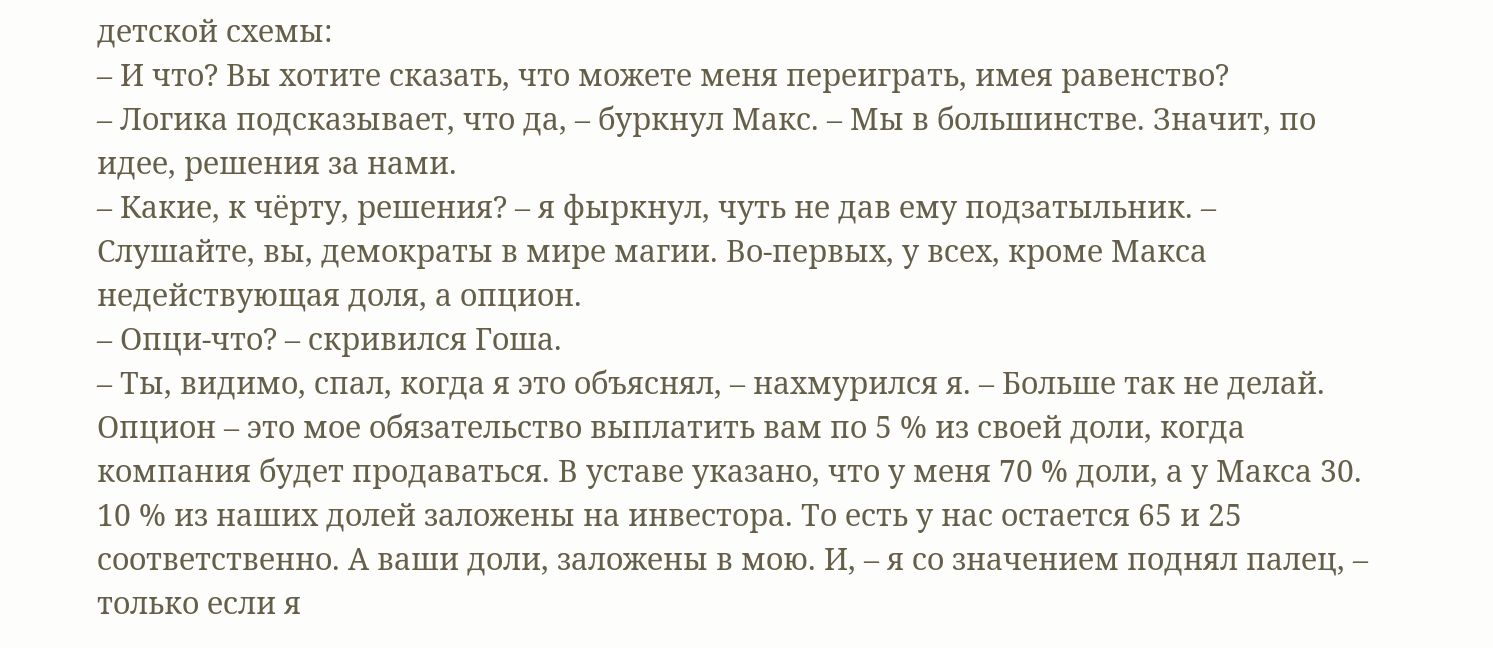детской схемы:
– И что? Вы хотите сказать, что можете меня переиграть, имея равенство?
– Логика подсказывает, что да, – буркнул Макс. – Мы в большинстве. Значит, по идее, решения за нами.
– Какие, к чёрту, решения? – я фыркнул, чуть не дав ему подзатыльник. – Слушайте, вы, демократы в мире магии. Во-первых, у всех, кроме Макса недействующая доля, а опцион.
– Опци-что? – скривился Гоша.
– Ты, видимо, спал, когда я это объяснял, – нахмурился я. – Больше так не делай. Опцион – это мое обязательство выплатить вам по 5 % из своей доли, когда компания будет продаваться. В уставе указано, что у меня 70 % доли, а у Макса 30. 10 % из наших долей заложены на инвестора. То есть у нас остается 65 и 25 соответственно. А ваши доли, заложены в мою. И, – я со значением поднял палец, – только если я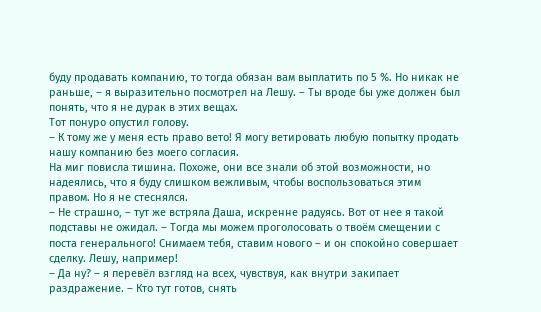буду продавать компанию, то тогда обязан вам выплатить по 5 %. Но никак не раньше, – я выразительно посмотрел на Лешу. – Ты вроде бы уже должен был понять, что я не дурак в этих вещах.
Тот понуро опустил голову.
– К тому же у меня есть право вето! Я могу ветировать любую попытку продать нашу компанию без моего согласия.
На миг повисла тишина. Похоже, они все знали об этой возможности, но надеялись, что я буду слишком вежливым, чтобы воспользоваться этим правом. Но я не стеснялся.
– Не страшно, – тут же встряла Даша, искренне радуясь. Вот от нее я такой подставы не ожидал. – Тогда мы можем проголосовать о твоём смещении с поста генерального! Снимаем тебя, ставим нового – и он спокойно совершает сделку. Лешу, например!
– Да ну? – я перевёл взгляд на всех, чувствуя, как внутри закипает раздражение. – Кто тут готов, снять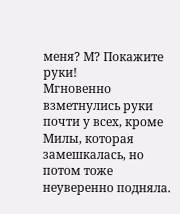меня? М? Покажите руки!
Мгновенно взметнулись руки почти у всех, кроме Милы, которая замешкалась, но потом тоже неуверенно подняла.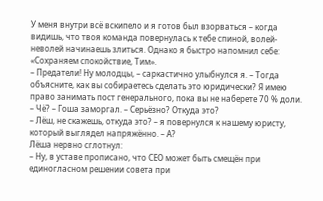У меня внутри всё вскипело и я готов был взорваться – когда видишь, что твоя команда повернулась к тебе спиной, волей-неволей начинаешь злиться. Однако я быстро напомнил себе: «Сохраняем спокойствие, Тим».
– Предатели! Ну молодцы, – саркастично улыбнулся я. – Тогда объясните, как вы собираетесь сделать это юридически? Я имею право занимать пост генерального, пока вы не наберете 70 % доли.
– Чё? – Гоша заморгал. – Серьёзно? Откуда это?
– Лёш, не скажешь, откуда это? – я повернулся к нашему юристу, который выглядел напряжённо. – А?
Лёша нервно сглотнул:
– Ну, в уставе прописано, что СЕО может быть смещён при единогласном решении совета при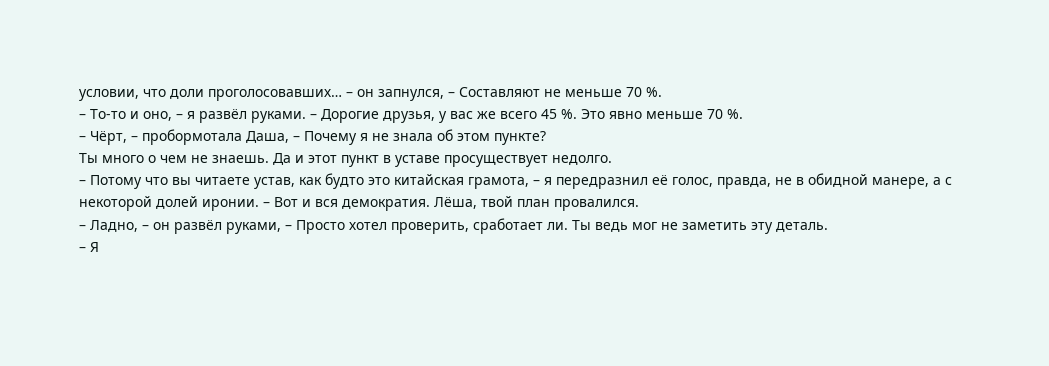условии, что доли проголосовавших… – он запнулся, – Составляют не меньше 70 %.
– То-то и оно, – я развёл руками. – Дорогие друзья, у вас же всего 45 %. Это явно меньше 70 %.
– Чёрт, – пробормотала Даша, – Почему я не знала об этом пункте?
Ты много о чем не знаешь. Да и этот пункт в уставе просуществует недолго.
– Потому что вы читаете устав, как будто это китайская грамота, – я передразнил её голос, правда, не в обидной манере, а с некоторой долей иронии. – Вот и вся демократия. Лёша, твой план провалился.
– Ладно, – он развёл руками, – Просто хотел проверить, сработает ли. Ты ведь мог не заметить эту деталь.
– Я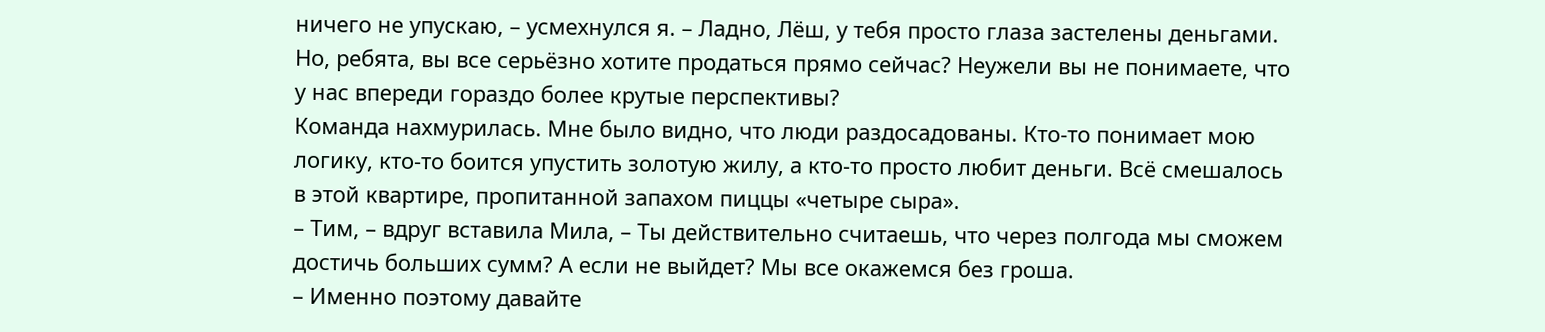ничего не упускаю, – усмехнулся я. – Ладно, Лёш, у тебя просто глаза застелены деньгами. Но, ребята, вы все серьёзно хотите продаться прямо сейчас? Неужели вы не понимаете, что у нас впереди гораздо более крутые перспективы?
Команда нахмурилась. Мне было видно, что люди раздосадованы. Кто-то понимает мою логику, кто-то боится упустить золотую жилу, а кто-то просто любит деньги. Всё смешалось в этой квартире, пропитанной запахом пиццы «четыре сыра».
– Тим, – вдруг вставила Мила, – Ты действительно считаешь, что через полгода мы сможем достичь больших сумм? А если не выйдет? Мы все окажемся без гроша.
– Именно поэтому давайте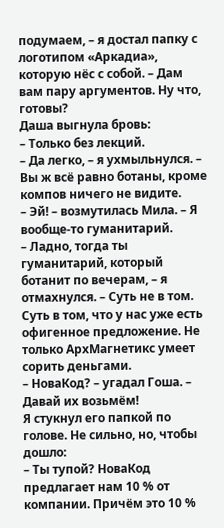подумаем, – я достал папку с логотипом «Аркадиа», которую нёс с собой. – Дам вам пару аргументов. Ну что, готовы?
Даша выгнула бровь:
– Только без лекций.
– Да легко, – я ухмыльнулся. – Вы ж всё равно ботаны, кроме компов ничего не видите.
– Эй! – возмутилась Мила. – Я вообще-то гуманитарий.
– Ладно, тогда ты гуманитарий, который ботанит по вечерам, – я отмахнулся. – Суть не в том. Суть в том, что у нас уже есть офигенное предложение. Не только АрхМагнетикс умеет сорить деньгами.
– НоваКод? – угадал Гоша. – Давай их возьмём!
Я стукнул его папкой по голове. Не сильно, но, чтобы дошло:
– Ты тупой? НоваКод предлагает нам 10 % от компании. Причём это 10 %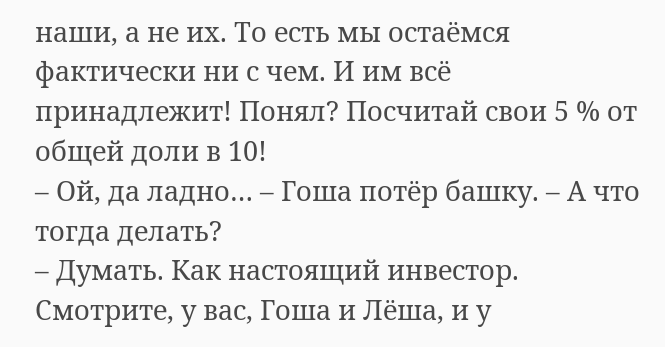наши, а не их. То есть мы остаёмся фактически ни с чем. И им всё принадлежит! Понял? Посчитай свои 5 % от общей доли в 10!
– Ой, да ладно… – Гоша потёр башку. – А что тогда делать?
– Думать. Как настоящий инвестор. Смотрите, у вас, Гоша и Лёша, и у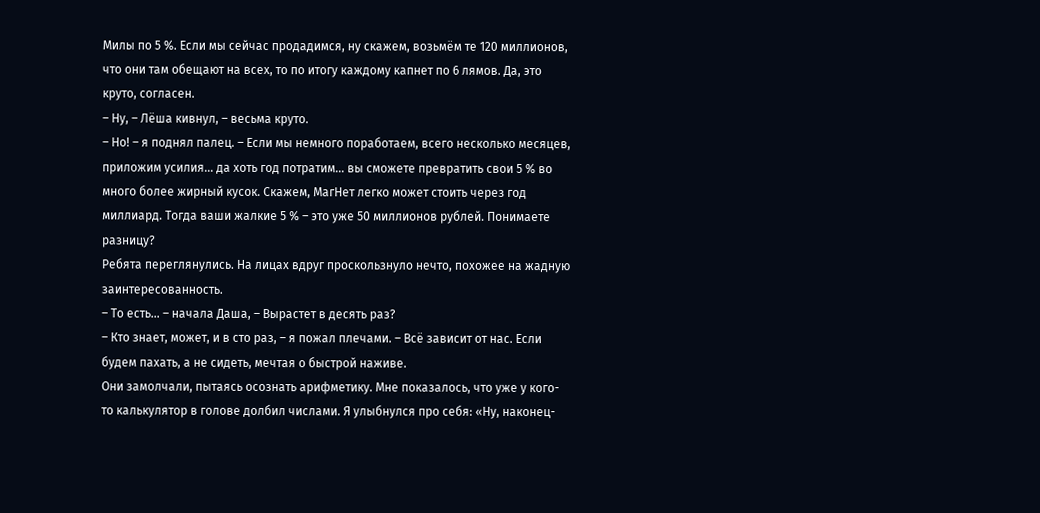Милы по 5 %. Если мы сейчас продадимся, ну скажем, возьмём те 120 миллионов, что они там обещают на всех, то по итогу каждому капнет по 6 лямов. Да, это круто, согласен.
– Ну, – Лёша кивнул, – весьма круто.
– Но! – я поднял палец. – Если мы немного поработаем, всего несколько месяцев, приложим усилия… да хоть год потратим… вы сможете превратить свои 5 % во много более жирный кусок. Скажем, МагНет легко может стоить через год миллиард. Тогда ваши жалкие 5 % – это уже 50 миллионов рублей. Понимаете разницу?
Ребята переглянулись. На лицах вдруг проскользнуло нечто, похожее на жадную заинтересованность.
– То есть… – начала Даша, – Вырастет в десять раз?
– Кто знает, может, и в сто раз, – я пожал плечами. – Всё зависит от нас. Если будем пахать, а не сидеть, мечтая о быстрой наживе.
Они замолчали, пытаясь осознать арифметику. Мне показалось, что уже у кого-то калькулятор в голове долбил числами. Я улыбнулся про себя: «Ну, наконец-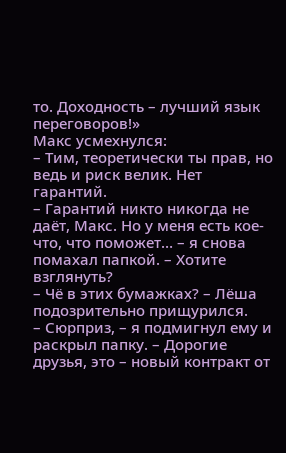то. Доходность – лучший язык переговоров!»
Макс усмехнулся:
– Тим, теоретически ты прав, но ведь и риск велик. Нет гарантий.
– Гарантий никто никогда не даёт, Макс. Но у меня есть кое-что, что поможет… – я снова помахал папкой. – Хотите взглянуть?
– Чё в этих бумажках? – Лёша подозрительно прищурился.
– Сюрприз, – я подмигнул ему и раскрыл папку. – Дорогие друзья, это – новый контракт от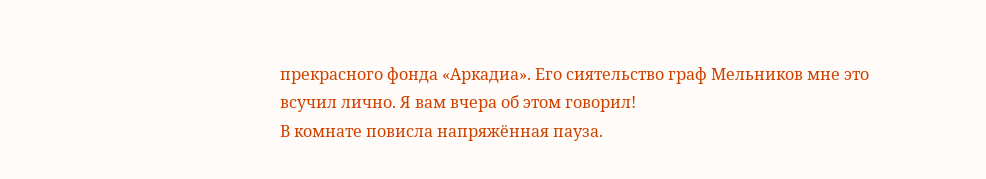прекрасного фонда «Аркадиа». Его сиятельство граф Мельников мне это всучил лично. Я вам вчера об этом говорил!
В комнате повисла напряжённая пауза.